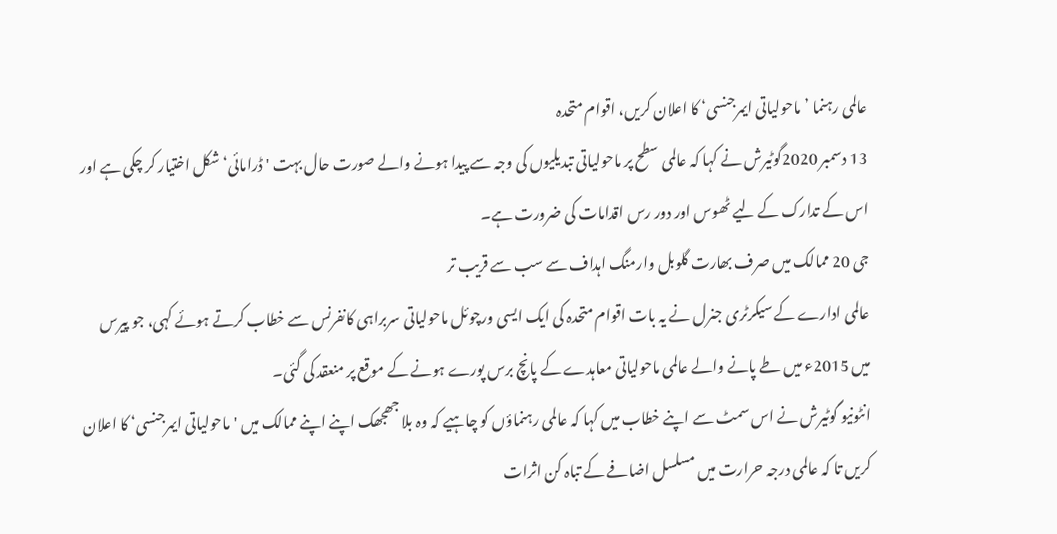عالمی رہنما ’ماحولیاتی ایمرجنسی‘ کا اعلان کریں، اقوام متحدہ
13 دسمبر 2020گوٹیرش نے کہا کہ عالمی سطح پر ماحولیاتی تبدیلیوں کی وجہ سے پیدا ہونے والے صورت حال بہت 'ڈرامائی‘ شکل اختیار کر چکی ہے اور اس کے تدارک کے لیے ٹھوس اور دور رس اقدامات کی ضرورت ہے۔
جی 20 ممالک میں صرف بھارت گلوبل وارمنگ اہداف سے سب سے قریب تر
عالمی ادارے کے سیکرٹری جنرل نے یہ بات اقوام متحدہ کی ایک ایسی ورچوئل ماحولیاتی سربراہی کانفرنس سے خطاب کرتے ہوئے کہی، جو پیرس میں 2015ء میں طے پانے والے عالمی ماحولیاتی معاہدے کے پانچ برس پورے ہونے کے موقع پر منعقد کی گئی۔
انٹونیو گوٹیرش نے اس سمٹ سے اپنے خطاب میں کہا کہ عالمی رہنماؤں کو چاہیے کہ وہ بلا جھجھک اپنے اپنے ممالک میں 'ماحولیاتی ایمرجنسی‘ کا اعلان کریں تا کہ عالمی درجہ حرارت میں مسلسل اضافے کے تباہ کن اثرات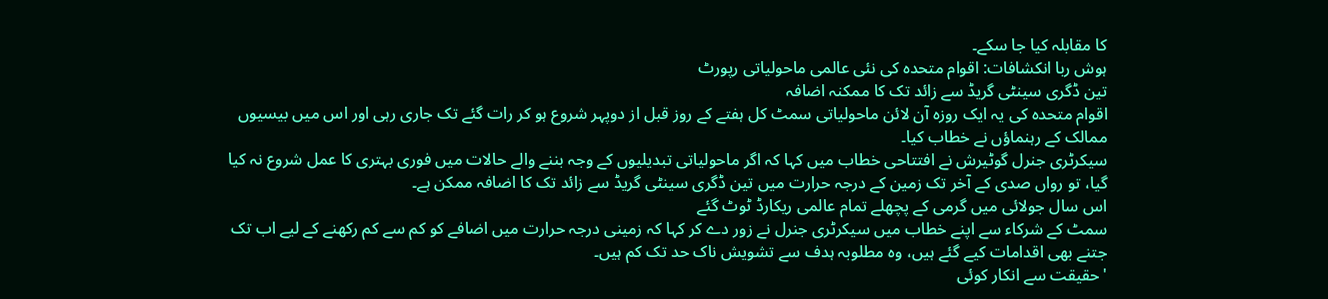کا مقابلہ کیا جا سکے۔
ہوش ربا انکشافات: اقوام متحدہ کی نئی عالمی ماحولیاتی رپورٹ
تین ڈگری سینٹی گریڈ سے زائد تک کا ممکنہ اضافہ
اقوام متحدہ کی یہ ایک روزہ آن لائن ماحولیاتی سمٹ کل ہفتے کے روز قبل از دوپہر شروع ہو کر رات گئے تک جاری رہی اور اس میں بیسیوں ممالک کے رہنماؤں نے خطاب کیا۔
سیکرٹری جنرل گوٹیرش نے افتتاحی خطاب میں کہا کہ اگر ماحولیاتی تبدیلیوں کے وجہ بننے والے حالات میں فوری بہتری کا عمل شروع نہ کیا گیا، تو رواں صدی کے آخر تک زمین کے درجہ حرارت میں تین ڈگری سینٹی گریڈ سے زائد تک کا اضافہ ممکن ہے۔
اس سال جولائی میں گرمی کے پچھلے تمام عالمی ریکارڈ ٹوٹ گئے
سمٹ کے شرکاء سے اپنے خطاب میں سیکرٹری جنرل نے زور دے کر کہا کہ زمینی درجہ حرارت میں اضافے کو کم سے کم رکھنے کے لیے اب تک جتنے بھی اقدامات کیے گئے ہیں، وہ مطلوبہ ہدف سے تشویش ناک حد تک کم ہیں۔
'حقیقت سے انکار کوئی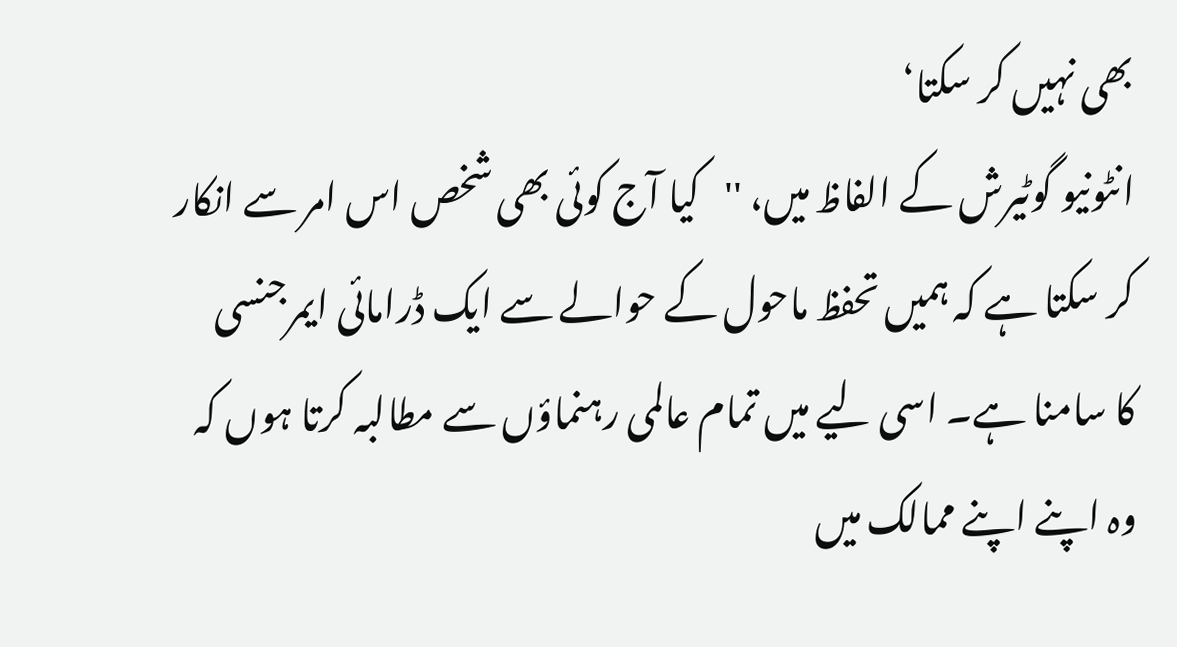بھی نہیں کر سکتا‘
انٹونیو گوٹیرش کے الفاظ میں، ''کیا آج کوئی بھی شخص اس امر سے انکار کر سکتا ہے کہ ہمیں تحفظ ماحول کے حوالے سے ایک ڈرامائی ایمرجنسی کا سامنا ہے۔ اسی لیے میں تمام عالمی رہنماؤں سے مطالبہ کرتا ہوں کہ وہ اپنے اپنے ممالک میں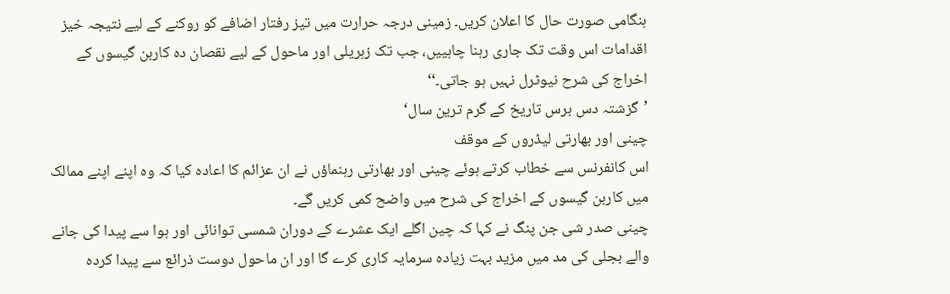ہنگامی صورت حال کا اعلان کریں۔ زمینی درجہ حرارت میں تیز رفتار اضافے کو روکنے کے لیے نتیجہ خیز اقدامات اس وقت تک جاری رہنا چاہییں، جب تک زہریلی اور ماحول کے لیے نقصان دہ کاربن گیسوں کے اخراج کی شرح نیوٹرل نہیں ہو جاتی۔‘‘
’گزشتہ دس برس تاریخ کے گرم ترین سال‘
چینی اور بھارتی لیڈروں کے موقف
اس کانفرنس سے خطاب کرتے ہوئے چینی اور بھارتی رہنماؤں نے ان عزائم کا اعادہ کیا کہ وہ اپنے اپنے ممالک میں کاربن گیسوں کے اخراج کی شرح میں واضح کمی کریں گے۔
چینی صدر شی جن پنگ نے کہا کہ چین اگلے ایک عشرے کے دوران شمسی توانائی اور ہوا سے پیدا کی جانے والے بجلی کی مد میں مزید بہت زیادہ سرمایہ کاری کرے گا اور ان ماحول دوست ذرائع سے پیدا کردہ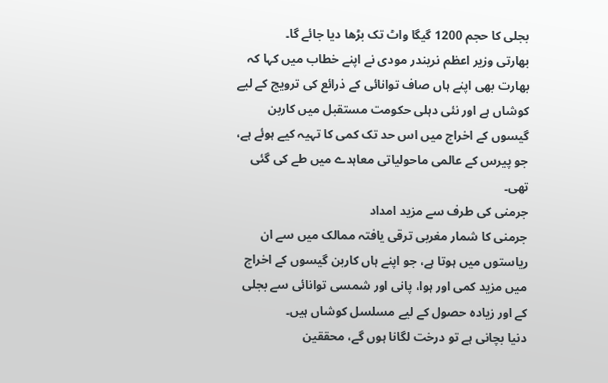بجلی کا حجم 1200 گیگا واٹ تک بڑھا دیا جائے گا۔
بھارتی وزیر اعظم نریندر مودی نے اپنے خطاب میں کہا کہ بھارت بھی اپنے ہاں صاف توانائی کے ذرائع کی ترویج کے لیے کوشاں ہے اور نئی دہلی حکومت مستقبل میں کاربن گیسوں کے اخراج میں اس حد تک کمی کا تہیہ کیے ہوئے ہے، جو پیرس کے عالمی ماحولیاتی معاہدے میں طے کی گئی تھی۔
جرمنی کی طرف سے مزید امداد
جرمنی کا شمار مغربی ترقی یافتہ ممالک میں سے ان ریاستوں میں ہوتا ہے، جو اپنے ہاں کاربن گیسوں کے اخراج میں مزید کمی اور ہوا، پانی اور شمسی توانائی سے بجلی کے اور زیادہ حصول کے لیے مسلسل کوشاں ہیں۔
دنیا بچانی ہے تو درخت لگانا ہوں گے، محققین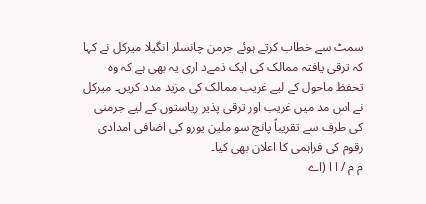سمٹ سے خطاب کرتے ہوئے جرمن چانسلر انگیلا میرکل نے کہا کہ ترقی یافتہ ممالک کی ایک ذمےد اری یہ بھی ہے کہ وہ تحفظ ماحول کے لیے غریب ممالک کی مزید مدد کریں۔ میرکل نے اس مد میں غریب اور ترقی پذیر ریاستوں کے لیے جرمنی کی طرف سے تقریباً پانچ سو ملین یورو کی اضافی امدادی رقوم کی فراہمی کا اعلان بھی کیا۔
م م / ا ا (اے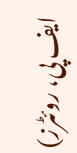ایف پی، روئٹرز)